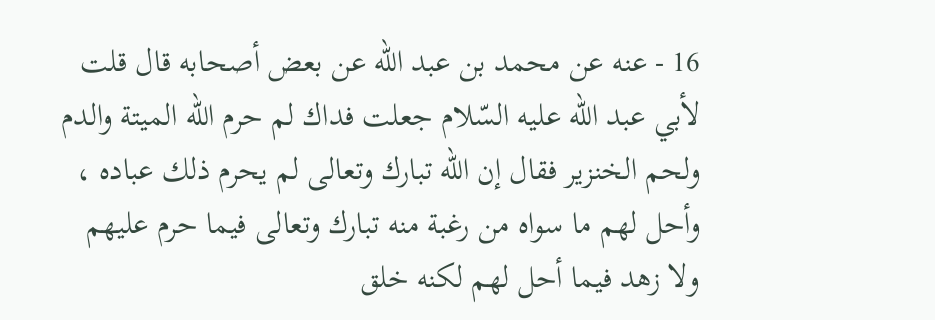16 - عنه عن محمد بن عبد اللّه عن بعض أصحابه قال قلت لأبي عبد اللّه عليه السّلام جعلت فداك لم حرم اللّه الميتة والدم ولحم الخنزير فقال إن اللّه تبارك وتعالى لم يحرم ذلك عباده ، وأحل لهم ما سواه من رغبة منه تبارك وتعالى فيما حرم عليهم ولا زهد فيما أحل لهم لكنه خلق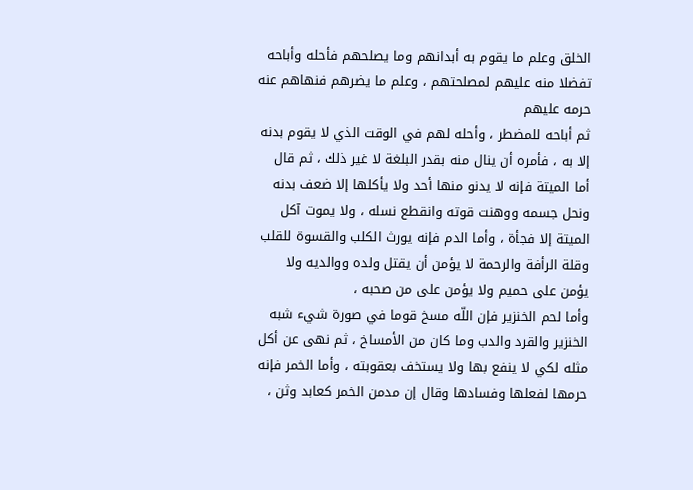الخلق وعلم ما يقوم به أبدانهم وما يصلحهم فأحله وأباحه تفضلا منه عليهم لمصلحتهم ، وعلم ما يضرهم فنهاهم عنه حرمه عليهم
ثم أباحه للمضطر ، وأحله لهم في الوقت الذي لا يقوم بدنه إلا به ، فأمره أن ينال منه بقدر البلغة لا غير ذلك ، ثم قال أما الميتة فإنه لا يدنو منها أحد ولا يأكلها إلا ضعف بدنه ونحل جسمه ووهنت قوته وانقطع نسله ، ولا يموت آكل الميتة إلا فجأة ، وأما الدم فإنه يورث الكلب والقسوة للقلب وقلة الرأفة والرحمة لا يؤمن أن يقتل ولده ووالديه ولا يؤمن على حميم ولا يؤمن على من صحبه ،
وأما لحم الخنزير فإن اللّه مسخ قوما في صورة شيء شبه الخنزير والقرد والدب وما كان من الأمساخ ، ثم نهى عن أكل مثله لكي لا ينفع بها ولا يستخف بعقوبته ، وأما الخمر فإنه حرمها لفعلها وفسادها وقال إن مدمن الخمر كعابد وثن ،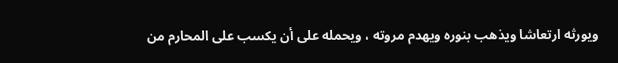ويورثه ارتعاشا ويذهب بنوره ويهدم مروته ، ويحمله على أن يكسب على المحارم من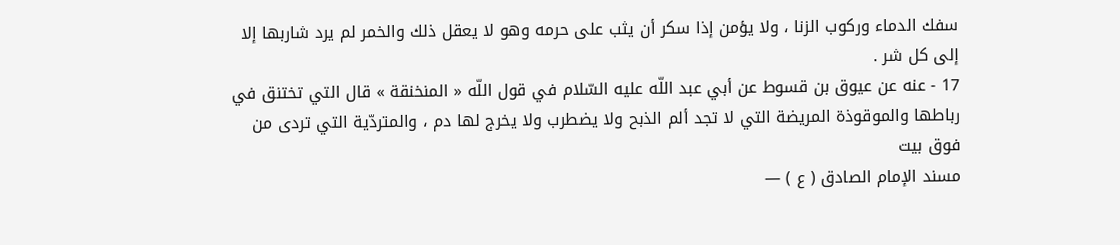سفك الدماء وركوب الزنا ، ولا يؤمن إذا سكر أن يثب على حرمه وهو لا يعقل ذلك والخمر لم يرد شاربها إلا إلى كل شر .
17 - عنه عن عيوق بن قسوط عن أبي عبد اللّه عليه السّلام في قول اللّه « المنخنقة » قال التي تختنق في رباطها والموقوذة المريضة التي لا تجد ألم الذبح ولا يضطرب ولا يخرج لها دم ، والمتردّية التي تردى من فوق بيت
مسند الإمام الصادق ( ع ) —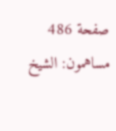صفحة 486
مساهمون: الشيخ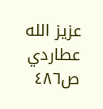عزيز الله عطاردي
ص٤٨٦